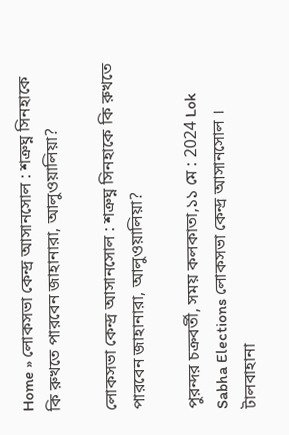Home » লোকসভা কেন্দ্র আসানসোল : শত্রুঘ্ন সিনহাকে কি রুখতে পারবেন জাহানারা, আলুওয়ালিয়া?

লোকসভা কেন্দ্র আসানসোল : শত্রুঘ্ন সিনহাকে কি রুখতে পারবেন জাহানারা, আলুওয়ালিয়া?

পুরন্দর চক্রবর্তী, সময় কলকাতা,১১ মে : 2024 Lok Sabha Elections লোকসভা কেন্দ্র আসানসোল । টালবাহানা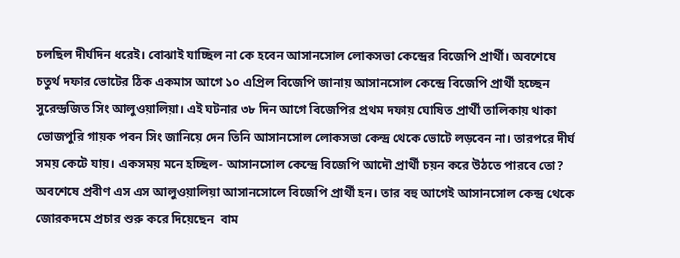চলছিল দীর্ঘদিন ধরেই। বোঝাই যাচ্ছিল না কে হবেন আসানসোল লোকসভা কেন্দ্রের বিজেপি প্রার্থী। অবশেষে চতুর্থ দফার ভোটের ঠিক একমাস আগে ১০ এপ্রিল বিজেপি জানায় আসানসোল কেন্দ্রে বিজেপি প্রার্থী হচ্ছেন সুরেন্দ্রজিত সিং আলুওয়ালিয়া। এই ঘটনার ৩৮ দিন আগে বিজেপির প্রথম দফায় ঘোষিত প্রার্থী তালিকায় থাকা ভোজপুরি গায়ক পবন সিং জানিয়ে দেন তিনি আসানসোল লোকসভা কেন্দ্র থেকে ভোটে লড়বেন না। তারপরে দীর্ঘ সময় কেটে যায়। একসময় মনে হচ্ছিল- আসানসোল কেন্দ্রে বিজেপি আদৌ প্রার্থী চয়ন করে উঠতে পারবে তো? অবশেষে প্রবীণ এস এস আলুওয়ালিয়া আসানসোলে বিজেপি প্রার্থী হন। তার বহু আগেই আসানসোল কেন্দ্র থেকে জোরকদমে প্রচার শুরু করে দিয়েছেন  বাম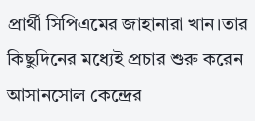প্রার্থী সিপিএমের জাহানারা খান।তার কিছুদিনের মধ্যেই প্রচার শুরু করেন আসানসোল কেন্দ্রের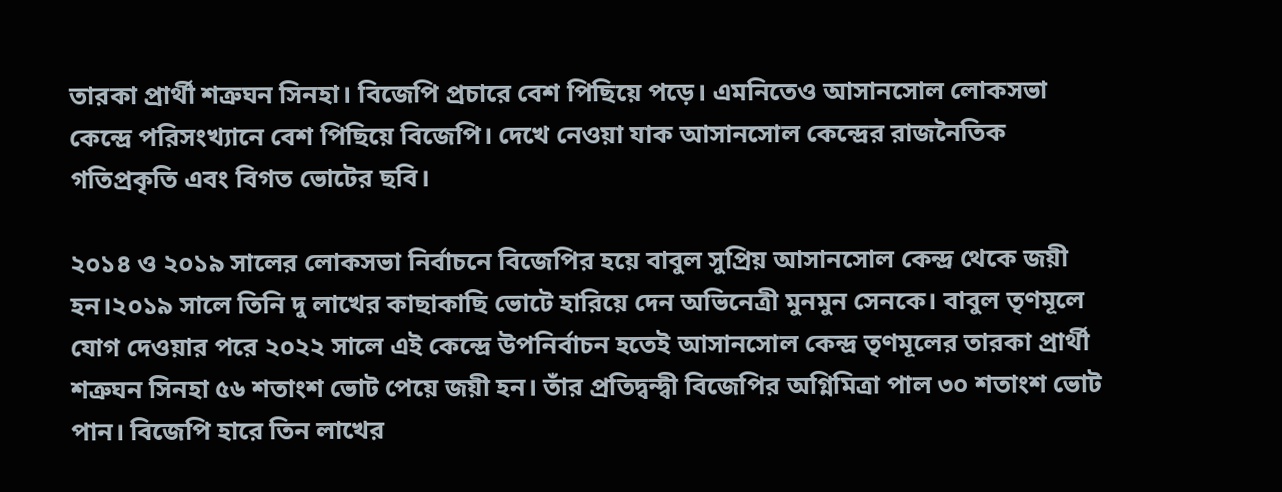তারকা প্রার্থী শত্রুঘন সিনহা। বিজেপি প্রচারে বেশ পিছিয়ে পড়ে। এমনিতেও আসানসোল লোকসভা কেন্দ্রে পরিসংখ্যানে বেশ পিছিয়ে বিজেপি। দেখে নেওয়া যাক আসানসোল কেন্দ্রের রাজনৈতিক গতিপ্রকৃতি এবং বিগত ভোটের ছবি।

২০১৪ ও ২০১৯ সালের লোকসভা নির্বাচনে বিজেপির হয়ে বাবুল সুপ্রিয় আসানসোল কেন্দ্র থেকে জয়ী হন।২০১৯ সালে তিনি দু লাখের কাছাকাছি ভোটে হারিয়ে দেন অভিনেত্রী মুনমুন সেনকে। বাবুল তৃণমূলে যোগ দেওয়ার পরে ২০২২ সালে এই কেন্দ্রে উপনির্বাচন হতেই আসানসোল কেন্দ্র তৃণমূলের তারকা প্রার্থী শত্রুঘন সিনহা ৫৬ শতাংশ ভোট পেয়ে জয়ী হন। তাঁর প্রতিদ্বন্দ্বী বিজেপির অগ্নিমিত্রা পাল ৩০ শতাংশ ভোট পান। বিজেপি হারে তিন লাখের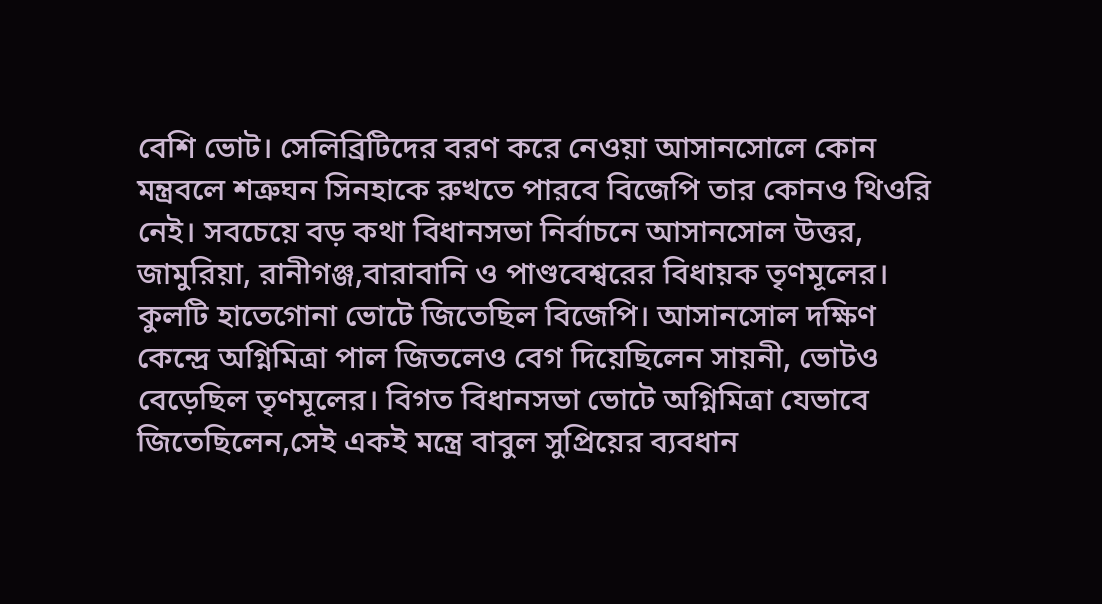বেশি ভোট। সেলিব্রিটিদের বরণ করে নেওয়া আসানসোলে কোন মন্ত্রবলে শত্রুঘন সিনহাকে রুখতে পারবে বিজেপি তার কোনও থিওরি নেই। সবচেয়ে বড় কথা বিধানসভা নির্বাচনে আসানসোল উত্তর, জামুরিয়া, রানীগঞ্জ,বারাবানি ও পাণ্ডবেশ্বরের বিধায়ক তৃণমূলের। কুলটি হাতেগোনা ভোটে জিতেছিল বিজেপি। আসানসোল দক্ষিণ কেন্দ্রে অগ্নিমিত্রা পাল জিতলেও বেগ দিয়েছিলেন সায়নী, ভোটও বেড়েছিল তৃণমূলের। বিগত বিধানসভা ভোটে অগ্নিমিত্রা যেভাবে জিতেছিলেন,সেই একই মন্ত্রে বাবুল সুপ্রিয়ের ব্যবধান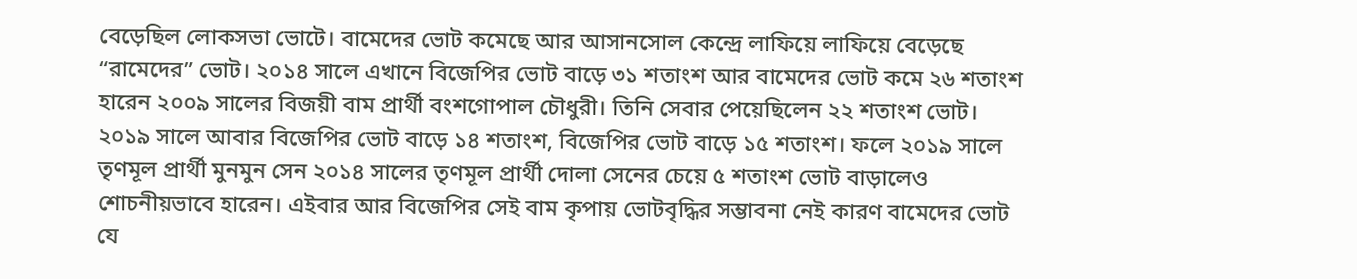বেড়েছিল লোকসভা ভোটে। বামেদের ভোট কমেছে আর আসানসোল কেন্দ্রে লাফিয়ে লাফিয়ে বেড়েছে “রামেদের” ভোট। ২০১৪ সালে এখানে বিজেপির ভোট বাড়ে ৩১ শতাংশ আর বামেদের ভোট কমে ২৬ শতাংশ হারেন ২০০৯ সালের বিজয়ী বাম প্রার্থী বংশগোপাল চৌধুরী। তিনি সেবার পেয়েছিলেন ২২ শতাংশ ভোট।  ২০১৯ সালে আবার বিজেপির ভোট বাড়ে ১৪ শতাংশ, বিজেপির ভোট বাড়ে ১৫ শতাংশ। ফলে ২০১৯ সালে তৃণমূল প্রার্থী মুনমুন সেন ২০১৪ সালের তৃণমূল প্রার্থী দোলা সেনের চেয়ে ৫ শতাংশ ভোট বাড়ালেও শোচনীয়ভাবে হারেন। এইবার আর বিজেপির সেই বাম কৃপায় ভোটবৃদ্ধির সম্ভাবনা নেই কারণ বামেদের ভোট যে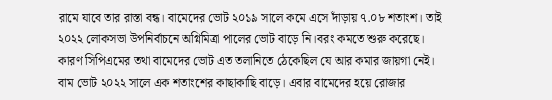রামে যাবে তার রাস্তা বন্ধ। বামেদের ভোট ২০১৯ সালে কমে এসে দাঁড়ায় ৭.০৮ শতাংশ। তাই ২০২২ লোকসভা উপনির্বাচনে অগ্নিমিত্রা পালের ভোট বাড়ে নি।বরং কমতে শুরু করেছে। কারণ সিপিএমের তথা বামেদের ভোট এত তলানিতে ঠেকেছিল যে আর কমার জায়গা নেই। বাম ভোট ২০২২ সালে এক শতাংশের কাছাকাছি বাড়ে। এবার বামেদের হয়ে রোজার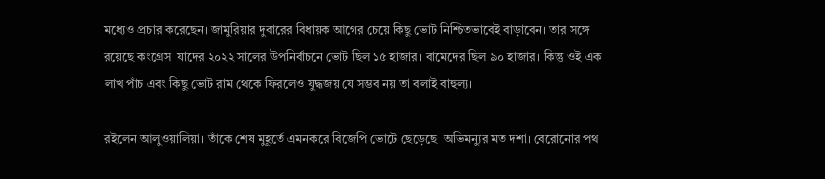মধ্যেও প্রচার করেছেন। জামুরিয়ার দুবারের বিধায়ক আগের চেয়ে কিছু ভোট নিশ্চিতভাবেই বাড়াবেন। তার সঙ্গে রয়েছে কংগ্রেস  যাদের ২০২২ সালের উপনির্বাচনে ভোট ছিল ১৫ হাজার। বামেদের ছিল ৯০ হাজার। কিন্তু ওই এক লাখ পাঁচ এবং কিছু ভোট রাম থেকে ফিরলেও যুদ্ধজয় যে সম্ভব নয় তা বলাই বাহুল্য।

রইলেন আলুওয়ালিয়া। তাঁকে শেষ মুহূর্তে এমনকরে বিজেপি ভোটে ছেড়েছে  অভিমন্যুর মত দশা। বেরোনোর পথ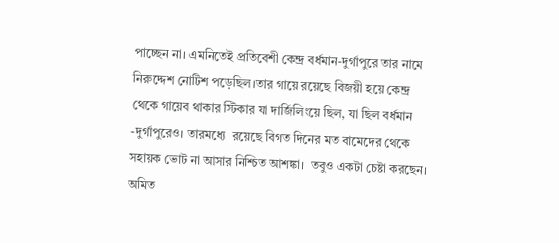পাচ্ছেন না। এমনিতেই প্রতিবেশী কেন্দ্র বর্ধমান-দুর্গাপুরে তার নামে নিরুদ্দেশ নোটিশ পড়েছিল।তার গায়ে রয়েছে বিজয়ী হয়ে কেন্দ্র থেকে গায়েব থাকার স্টিকার যা দার্জিলিংয়ে ছিল, যা ছিল বর্ধমান -দুর্গাপুরেও। তারমধ্যে  রয়েছে বিগত দিনের মত বামেদের থেকে সহায়ক ভোট না আসার নিশ্চিত আশঙ্কা।  তবুও একটা চেষ্টা করছেন। অমিত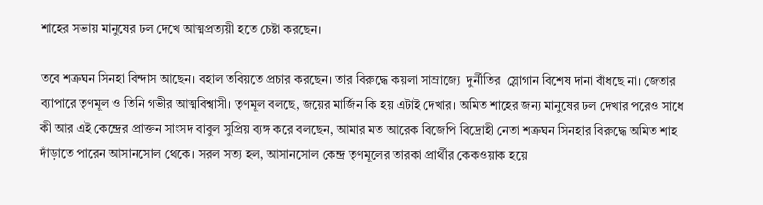শাহের সভায় মানুষের ঢল দেখে আত্মপ্রত্যয়ী হতে চেষ্টা করছেন।

তবে শত্রুঘন সিনহা বিন্দাস আছেন। বহাল তবিয়তে প্রচার করছেন। তার বিরুদ্ধে কয়লা সাম্রাজ্যে  দুর্নীতির  স্লোগান বিশেষ দানা বাঁধছে না। জেতার ব্যাপারে তৃণমূল ও তিনি গভীর আত্মবিশ্বাসী। তৃণমূল বলছে, জয়ের মার্জিন কি হয় এটাই দেখার। অমিত শাহের জন্য মানুষের ঢল দেখার পরেও সাধে কী আর এই কেন্দ্রের প্রাক্তন সাংসদ বাবুল সুপ্রিয় ব্যঙ্গ করে বলছেন, আমার মত আরেক বিজেপি বিদ্রোহী নেতা শত্রুঘন সিনহার বিরুদ্ধে অমিত শাহ দাঁড়াতে পারেন আসানসোল থেকে। সরল সত্য হল, আসানসোল কেন্দ্র তৃণমূলের তারকা প্রার্থীর কেকওয়াক হয়ে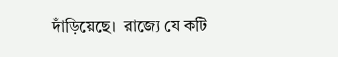দাঁড়িয়েছে।  রাজ্যে যে কটি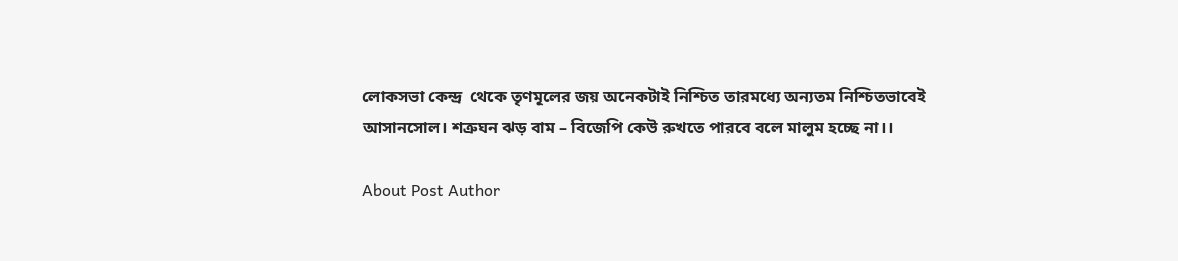লোকসভা কেন্দ্র  থেকে তৃণমূলের জয় অনেকটাই নিশ্চিত তারমধ্যে অন্যতম নিশ্চিতভাবেই আসানসোল। শত্রুঘন ঝড় বাম – বিজেপি কেউ রুখতে পারবে বলে মালুম হচ্ছে না।।

About Post Author